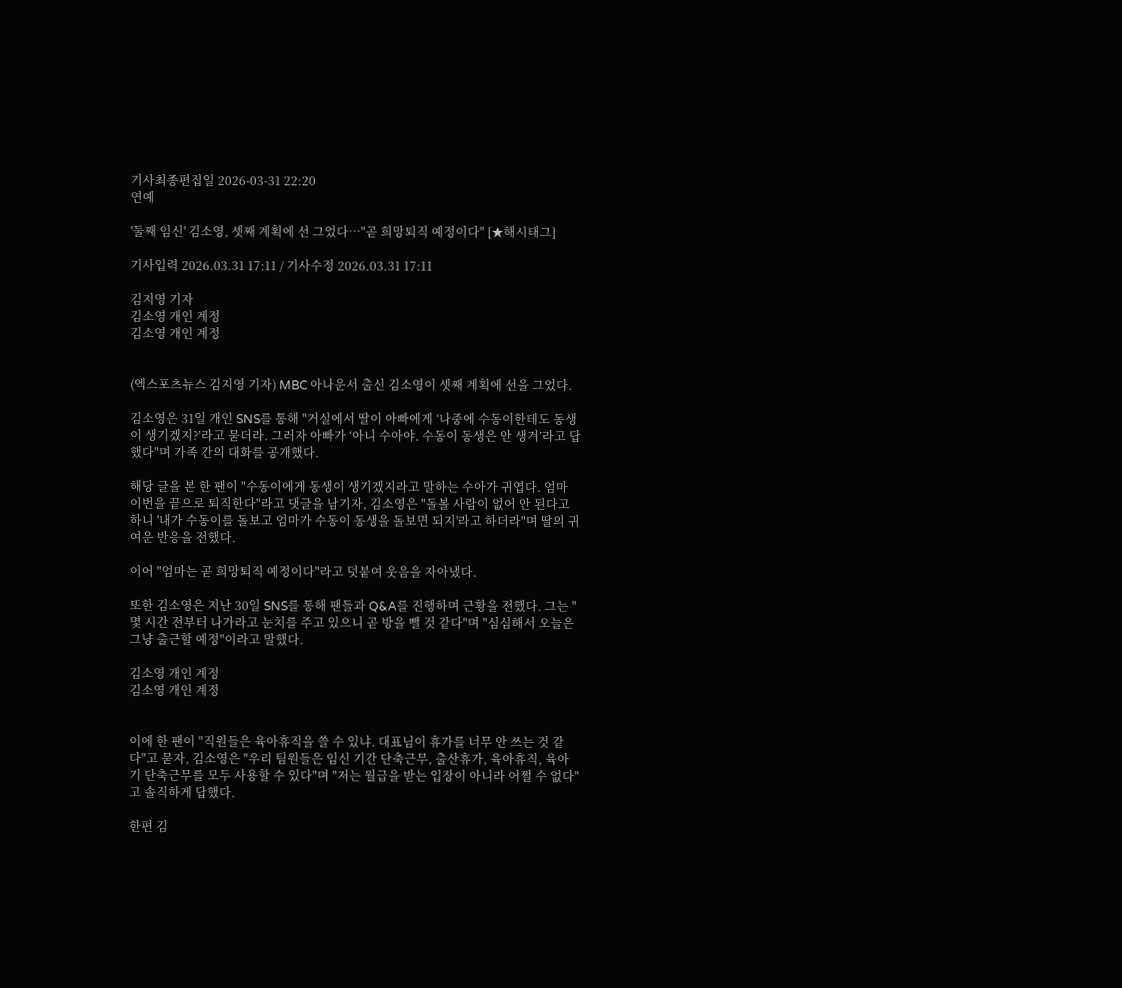기사최종편집일 2026-03-31 22:20
연예

'둘째 임신' 김소영, 셋째 계획에 선 그었다…"곧 희망퇴직 예정이다" [★해시태그]

기사입력 2026.03.31 17:11 / 기사수정 2026.03.31 17:11

김지영 기자
김소영 개인 계정
김소영 개인 계정


(엑스포츠뉴스 김지영 기자) MBC 아나운서 출신 김소영이 셋째 계획에 선을 그었다.

김소영은 31일 개인 SNS를 통해 "거실에서 딸이 아빠에게 ‘나중에 수동이한테도 동생이 생기겠지?’라고 묻더라. 그러자 아빠가 ‘아니 수아야. 수동이 동생은 안 생겨’라고 답했다"며 가족 간의 대화를 공개했다.

해당 글을 본 한 팬이 "수동이에게 동생이 생기겠지라고 말하는 수아가 귀엽다. 엄마 이번을 끝으로 퇴직한다"라고 댓글을 남기자, 김소영은 "돌볼 사람이 없어 안 된다고 하니 '내가 수동이를 돌보고 엄마가 수동이 동생을 돌보면 되지'라고 하더라"며 딸의 귀여운 반응을 전했다.

이어 "엄마는 곧 희망퇴직 예정이다"라고 덧붙여 웃음을 자아냈다.

또한 김소영은 지난 30일 SNS를 통해 팬들과 Q&A를 진행하며 근황을 전했다. 그는 "몇 시간 전부터 나가라고 눈치를 주고 있으니 곧 방을 뺄 것 같다"며 "심심해서 오늘은 그냥 출근할 예정"이라고 말했다.

김소영 개인 계정
김소영 개인 계정


이에 한 팬이 "직원들은 육아휴직을 쓸 수 있냐. 대표님이 휴가를 너무 안 쓰는 것 같다"고 묻자, 김소영은 "우리 팀원들은 임신 기간 단축근무, 출산휴가, 육아휴직, 육아기 단축근무를 모두 사용할 수 있다"며 "저는 월급을 받는 입장이 아니라 어쩔 수 없다"고 솔직하게 답했다.

한편 김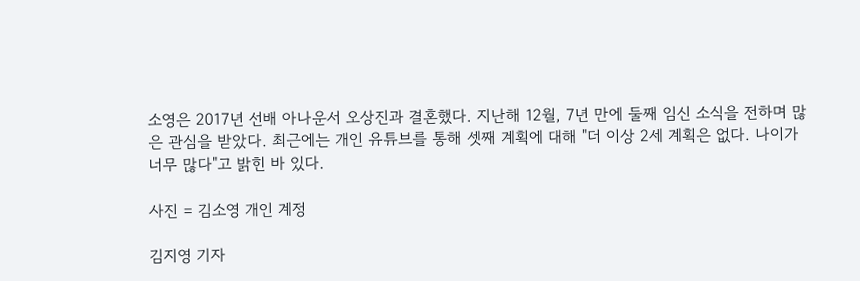소영은 2017년 선배 아나운서 오상진과 결혼했다. 지난해 12월, 7년 만에 둘째 임신 소식을 전하며 많은 관심을 받았다. 최근에는 개인 유튜브를 통해 셋째 계획에 대해 "더 이상 2세 계획은 없다. 나이가 너무 많다"고 밝힌 바 있다.

사진 = 김소영 개인 계정

김지영 기자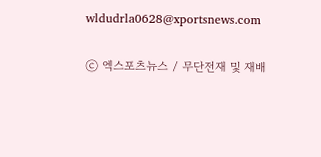wldudrla0628@xportsnews.com

ⓒ 엑스포츠뉴스 / 무단전재 및 재배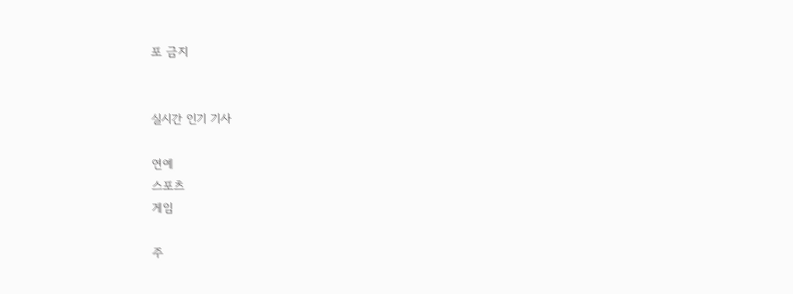포 금지


실시간 인기 기사

연예
스포츠
게임

주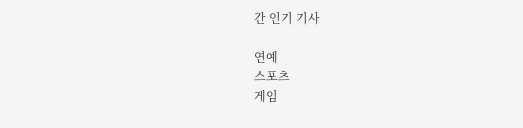간 인기 기사

연예
스포츠
게임